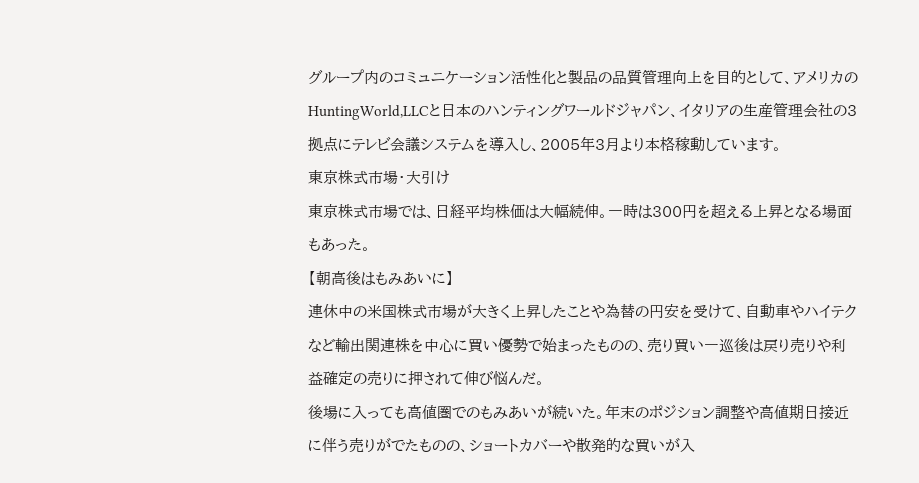グループ内のコミュニケーション活性化と製品の品質管理向上を目的として、アメリカのHuntingWorld,LLCと日本のハンティングワールドジャパン、イタリアの生産管理会社の3拠点にテレビ会議システムを導入し、2005年3月より本格稼動しています。
東京株式市場・大引け
東京株式市場では、日経平均株価は大幅続伸。一時は300円を超える上昇となる場面もあった。
【朝高後はもみあいに】
連休中の米国株式市場が大きく上昇したことや為替の円安を受けて、自動車やハイテクなど輸出関連株を中心に買い優勢で始まったものの、売り買い一巡後は戻り売りや利益確定の売りに押されて伸び悩んだ。
後場に入っても高値圏でのもみあいが続いた。年末のポジション調整や高値期日接近に伴う売りがでたものの、ショートカバーや散発的な買いが入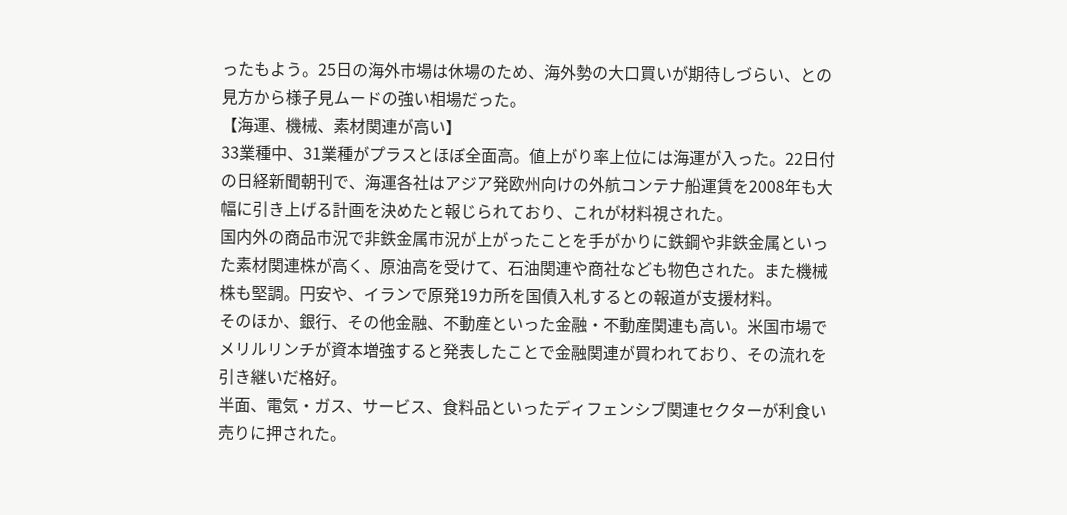ったもよう。25日の海外市場は休場のため、海外勢の大口買いが期待しづらい、との見方から様子見ムードの強い相場だった。
【海運、機械、素材関連が高い】
33業種中、31業種がプラスとほぼ全面高。値上がり率上位には海運が入った。22日付の日経新聞朝刊で、海運各社はアジア発欧州向けの外航コンテナ船運賃を2008年も大幅に引き上げる計画を決めたと報じられており、これが材料視された。
国内外の商品市況で非鉄金属市況が上がったことを手がかりに鉄鋼や非鉄金属といった素材関連株が高く、原油高を受けて、石油関連や商社なども物色された。また機械株も堅調。円安や、イランで原発19カ所を国債入札するとの報道が支援材料。
そのほか、銀行、その他金融、不動産といった金融・不動産関連も高い。米国市場でメリルリンチが資本増強すると発表したことで金融関連が買われており、その流れを引き継いだ格好。
半面、電気・ガス、サービス、食料品といったディフェンシブ関連セクターが利食い売りに押された。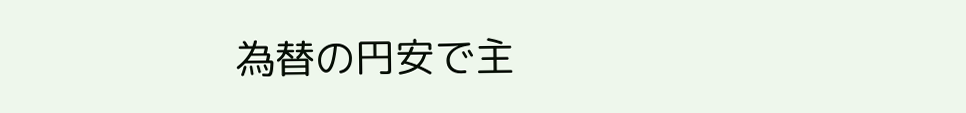為替の円安で主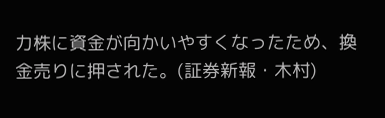力株に資金が向かいやすくなったため、換金売りに押された。(証券新報・木村)